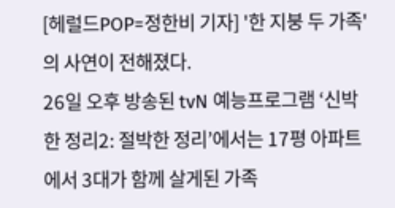[헤럴드POP=정한비 기자] '한 지붕 두 가족'의 사연이 전해졌다.
26일 오후 방송된 tvN 예능프로그램 ‘신박한 정리2: 절박한 정리’에서는 17평 아파트에서 3대가 함께 살게된 가족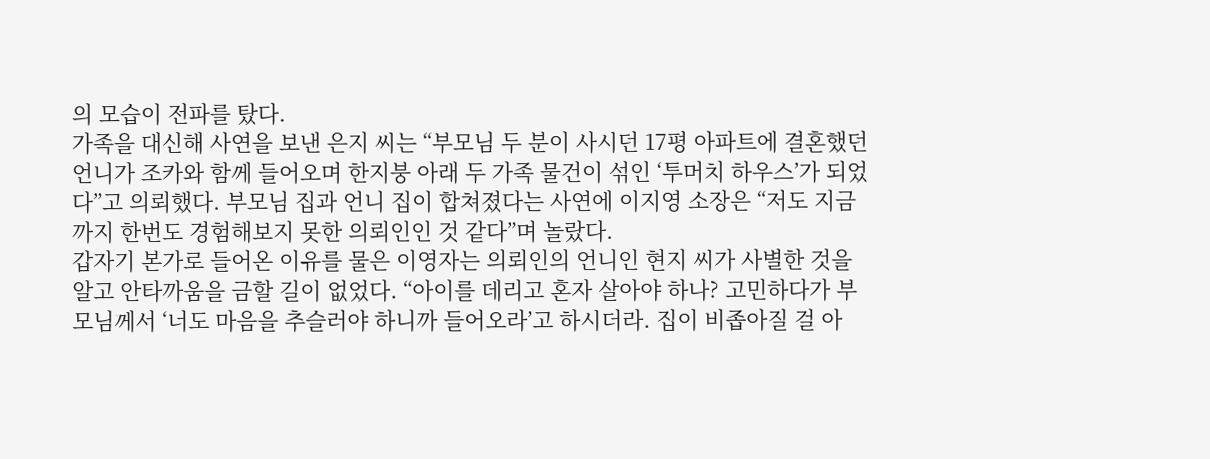의 모습이 전파를 탔다.
가족을 대신해 사연을 보낸 은지 씨는 “부모님 두 분이 사시던 17평 아파트에 결혼했던 언니가 조카와 함께 들어오며 한지붕 아래 두 가족 물건이 섞인 ‘투머치 하우스’가 되었다”고 의뢰했다. 부모님 집과 언니 집이 합쳐졌다는 사연에 이지영 소장은 “저도 지금까지 한번도 경험해보지 못한 의뢰인인 것 같다”며 놀랐다.
갑자기 본가로 들어온 이유를 물은 이영자는 의뢰인의 언니인 현지 씨가 사별한 것을 알고 안타까움을 금할 길이 없었다. “아이를 데리고 혼자 살아야 하나? 고민하다가 부모님께서 ‘너도 마음을 추슬러야 하니까 들어오라’고 하시더라. 집이 비좁아질 걸 아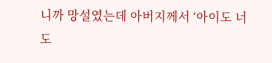니까 망설였는데 아버지께서 ‘아이도 너도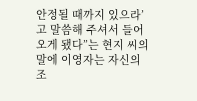안정될 때까지 있으라’고 말씀해 주셔서 들어오게 됐다”는 현지 씨의 말에 이영자는 자신의 조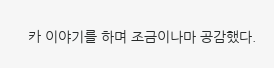카 이야기를 하며 조금이나마 공감했다.